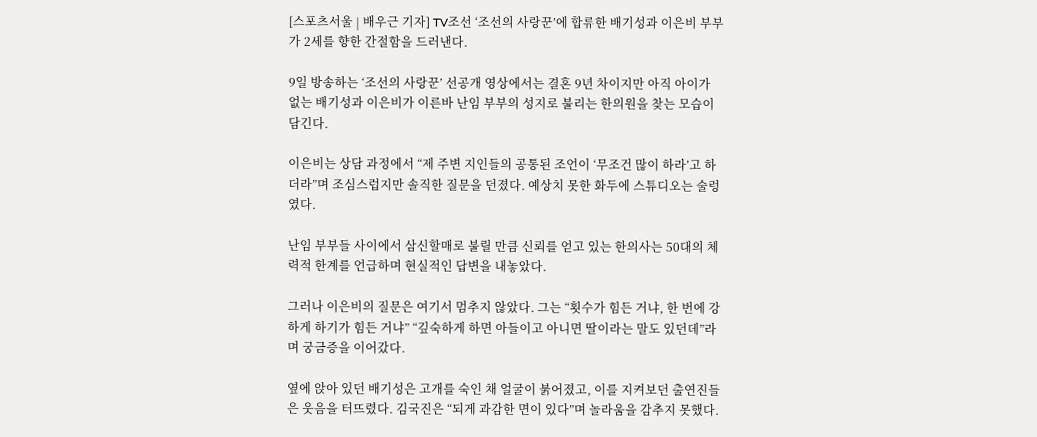[스포츠서울 | 배우근 기자] TV조선 ‘조선의 사랑꾼’에 합류한 배기성과 이은비 부부가 2세를 향한 간절함을 드러낸다.

9일 방송하는 ‘조선의 사랑꾼’ 선공개 영상에서는 결혼 9년 차이지만 아직 아이가 없는 배기성과 이은비가 이른바 난임 부부의 성지로 불리는 한의원을 찾는 모습이 담긴다.

이은비는 상담 과정에서 “제 주변 지인들의 공통된 조언이 ‘무조건 많이 하라’고 하더라”며 조심스럽지만 솔직한 질문을 던졌다. 예상치 못한 화두에 스튜디오는 술렁였다.

난임 부부들 사이에서 삼신할매로 불릴 만큼 신뢰를 얻고 있는 한의사는 50대의 체력적 한계를 언급하며 현실적인 답변을 내놓았다.

그러나 이은비의 질문은 여기서 멈추지 않았다. 그는 “횟수가 힘든 거냐, 한 번에 강하게 하기가 힘든 거냐” “깊숙하게 하면 아들이고 아니면 딸이라는 말도 있던데”라며 궁금증을 이어갔다.

옆에 앉아 있던 배기성은 고개를 숙인 채 얼굴이 붉어졌고, 이를 지켜보던 출연진들은 웃음을 터뜨렸다. 김국진은 “되게 과감한 면이 있다”며 놀라움을 감추지 못했다.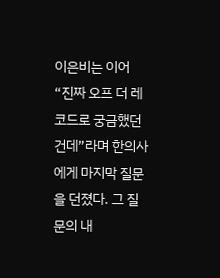이은비는 이어 “진짜 오프 더 레코드로 궁금했던 건데”라며 한의사에게 마지막 질문을 던졌다. 그 질문의 내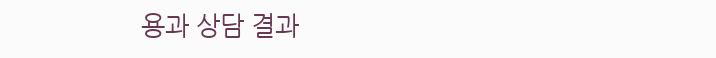용과 상담 결과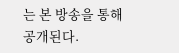는 본 방송을 통해 공개된다.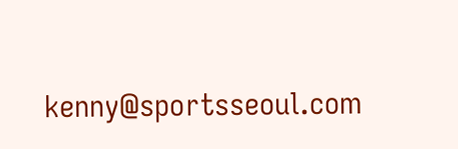kenny@sportsseoul.com